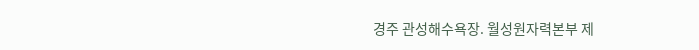경주 관성해수욕장. 월성원자력본부 제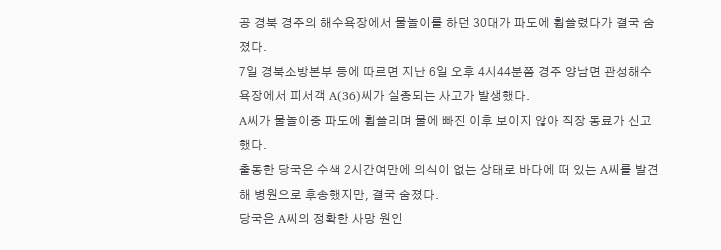공 경북 경주의 해수욕장에서 물놀이를 하던 30대가 파도에 휩쓸렸다가 결국 숨졌다.
7일 경북소방본부 등에 따르면 지난 6일 오후 4시44분쯤 경주 양남면 관성해수욕장에서 피서객 A(36)씨가 실종되는 사고가 발생했다.
A씨가 물놀이중 파도에 휩쓸리며 물에 빠진 이후 보이지 않아 직장 동료가 신고했다.
출동한 당국은 수색 2시간여만에 의식이 없는 상태로 바다에 떠 있는 A씨를 발견해 병원으로 후송했지만, 결국 숨졌다.
당국은 A씨의 정확한 사망 원인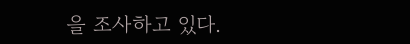을 조사하고 있다.